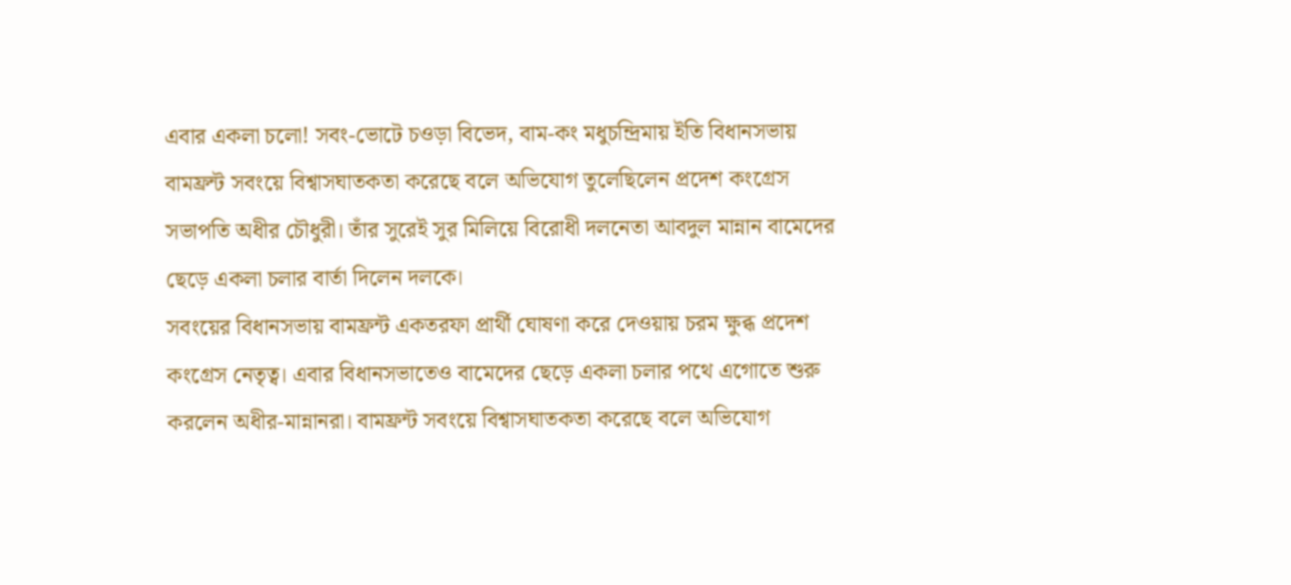এবার একলা চলো! সবং-ভোটে চওড়া বিভেদ, বাম-কং মধুচন্দ্রিমায় ইতি বিধানসভায়
বামফ্রন্ট সবংয়ে বিশ্বাসঘাতকতা করেছে বলে অভিযোগ তুলেছিলেন প্রদেশ কংগ্রেস সভাপতি অধীর চৌধুরী। তাঁর সুরেই সুর মিলিয়ে বিরোধী দলনেতা আবদুল মান্নান বামেদের ছেড়ে একলা চলার বার্তা দিলেন দলকে।
সবংয়ের বিধানসভায় বামফ্রন্ট একতরফা প্রার্থী ঘোষণা করে দেওয়ায় চরম ক্ষুব্ধ প্রদেশ কংগ্রেস নেতৃত্ব। এবার বিধানসভাতেও বামেদের ছেড়ে একলা চলার পথে এগোতে শুরু করলেন অধীর-মান্নানরা। বামফ্রন্ট সবংয়ে বিশ্বাসঘাতকতা করেছে বলে অভিযোগ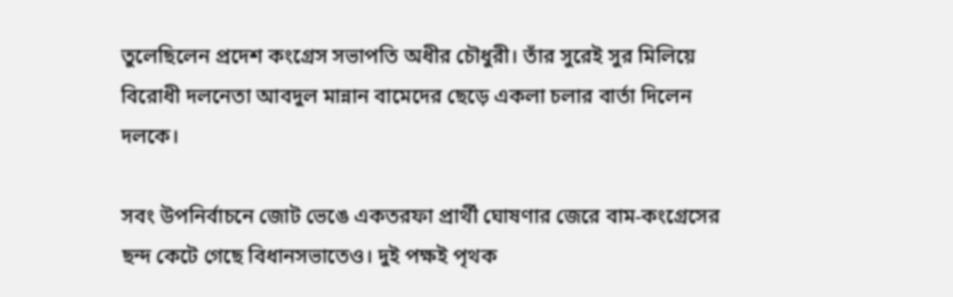তুলেছিলেন প্রদেশ কংগ্রেস সভাপতি অধীর চৌধুরী। তাঁর সুরেই সুর মিলিয়ে বিরোধী দলনেতা আবদুল মান্নান বামেদের ছেড়ে একলা চলার বার্তা দিলেন দলকে।

সবং উপনির্বাচনে জোট ভেঙে একতরফা প্রার্থী ঘোষণার জেরে বাম-কংগ্রেসের ছন্দ কেটে গেছে বিধানসভাতেও। দুই পক্ষই পৃথক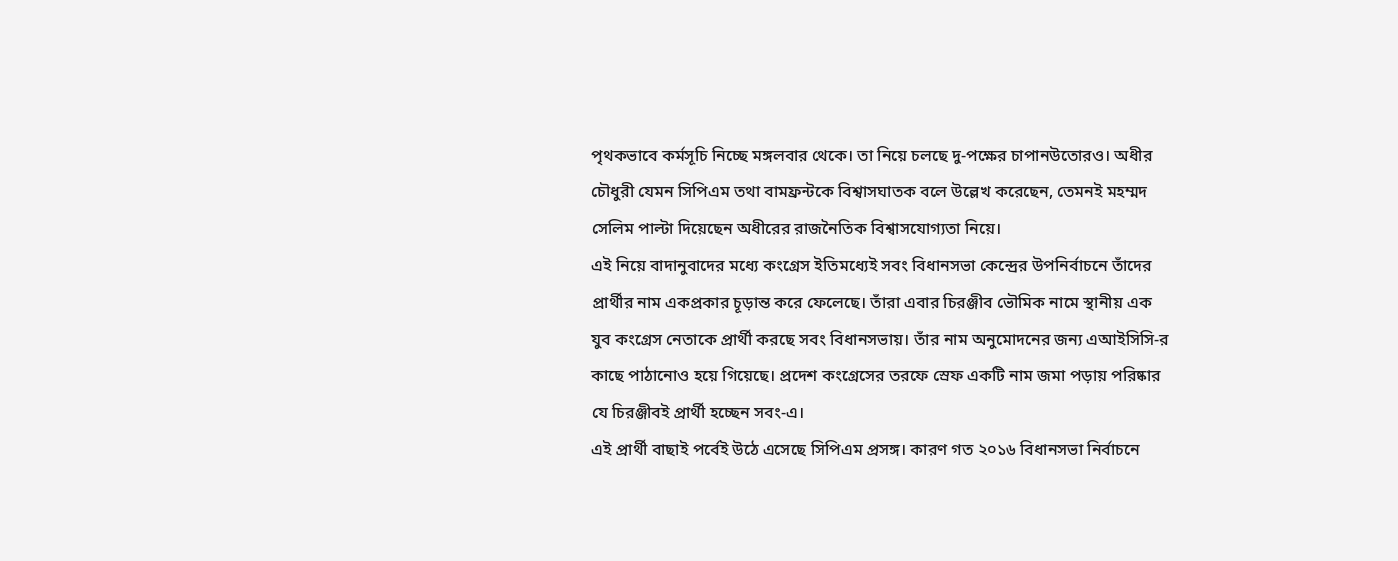পৃথকভাবে কর্মসূচি নিচ্ছে মঙ্গলবার থেকে। তা নিয়ে চলছে দু-পক্ষের চাপানউতোরও। অধীর চৌধুরী যেমন সিপিএম তথা বামফ্রন্টকে বিশ্বাসঘাতক বলে উল্লেখ করেছেন, তেমনই মহম্মদ সেলিম পাল্টা দিয়েছেন অধীরের রাজনৈতিক বিশ্বাসযোগ্যতা নিয়ে।
এই নিয়ে বাদানুবাদের মধ্যে কংগ্রেস ইতিমধ্যেই সবং বিধানসভা কেন্দ্রের উপনির্বাচনে তাঁদের প্রার্থীর নাম একপ্রকার চূড়ান্ত করে ফেলেছে। তাঁরা এবার চিরঞ্জীব ভৌমিক নামে স্থানীয় এক যুব কংগ্রেস নেতাকে প্রার্থী করছে সবং বিধানসভায়। তাঁর নাম অনুমোদনের জন্য এআইসিসি-র কাছে পাঠানোও হয়ে গিয়েছে। প্রদেশ কংগ্রেসের তরফে স্রেফ একটি নাম জমা পড়ায় পরিষ্কার যে চিরঞ্জীবই প্রার্থী হচ্ছেন সবং-এ।
এই প্রার্থী বাছাই পর্বেই উঠে এসেছে সিপিএম প্রসঙ্গ। কারণ গত ২০১৬ বিধানসভা নির্বাচনে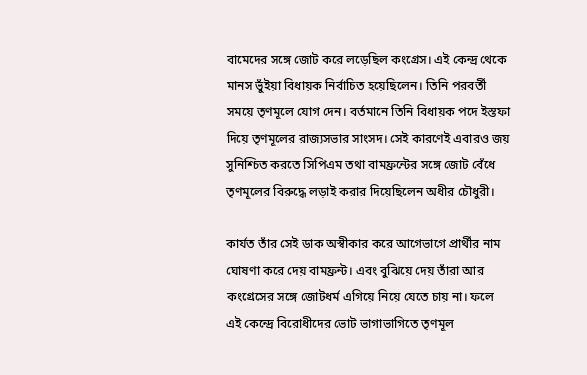বামেদের সঙ্গে জোট করে লড়েছিল কংগ্রেস। এই কেন্দ্র থেকে মানস ভুঁইয়া বিধায়ক নির্বাচিত হয়েছিলেন। তিনি পরবর্তী সময়ে তৃণমূলে যোগ দেন। বর্তমানে তিনি বিধায়ক পদে ইস্তফা দিয়ে তৃণমূলের রাজ্যসভার সাংসদ। সেই কারণেই এবারও জয় সুনিশ্চিত করতে সিপিএম তথা বামফ্রন্টের সঙ্গে জোট বেঁধে তৃণমূলের বিরুদ্ধে লড়াই করার দিয়েছিলেন অধীর চৌধুরী।

কার্যত তাঁর সেই ডাক অস্বীকার করে আগেভাগে প্রার্থীর নাম ঘোষণা করে দেয় বামফ্রন্ট। এবং বুঝিয়ে দেয় তাঁরা আর কংগ্রেসের সঙ্গে জোটধর্ম এগিয়ে নিয়ে যেতে চায় না। ফলে এই কেন্দ্রে বিরোধীদের ভোট ভাগাভাগিতে তৃণমূল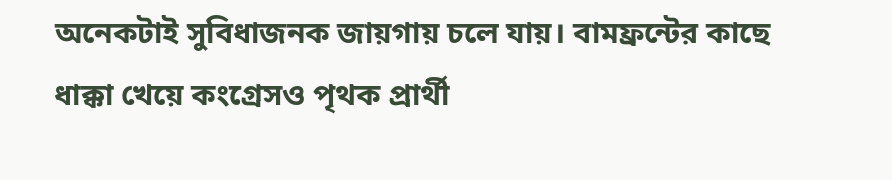অনেকটাই সুবিধাজনক জায়গায় চলে যায়। বামফ্রন্টের কাছে ধাক্কা খেয়ে কংগ্রেসও পৃথক প্রার্থী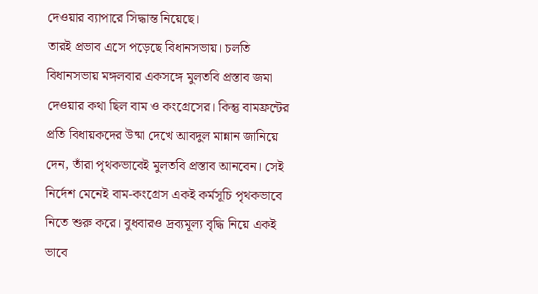দেওয়ার ব্যাপারে সিদ্ধান্ত নিয়েছে।
তারই প্রভাব এসে পড়েছে বিধানসভায়। চলতি বিধানসভায় মঙ্গলবার একসঙ্গে মুলতবি প্রস্তাব জমা দেওয়ার কথা ছিল বাম ও কংগ্রেসের। কিন্তু বামফ্রন্টের প্রতি বিধায়কদের উষ্মা দেখে আবদুল মান্নান জানিয়ে দেন, তাঁরা পৃথকভাবেই মুলতবি প্রস্তাব আনবেন। সেই নির্দেশ মেনেই বাম-কংগ্রেস একই কর্মসূচি পৃথকভাবে নিতে শুরু করে। বুধবারও দ্রব্যমূল্য বৃদ্ধি নিয়ে একই ভাবে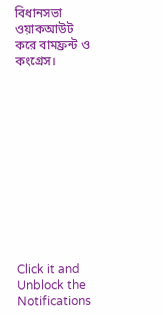বিধানসভা ওয়াকআউট করে বামফ্রন্ট ও কংগ্রেস।












Click it and Unblock the Notifications